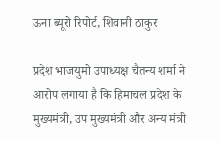ऊना ब्यूरो रिपोर्ट, शिवानी ठाकुर

प्रदेश भाजयुमो उपाध्यक्ष चैतन्य शर्मा ने आरोप लगाया है कि हिमाचल प्रदेश के मुख्यमंत्री, उप मुख्यमंत्री और अन्य मंत्री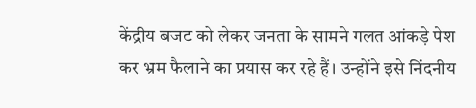केंद्रीय बजट को लेकर जनता के सामने गलत आंकड़े पेश कर भ्रम फैलाने का प्रयास कर रहे हैं। उन्होंने इसे निंदनीय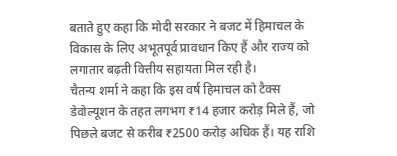बताते हुए कहा कि मोदी सरकार ने बजट में हिमाचल के विकास के लिए अभूतपूर्व प्रावधान किए हैं और राज्य को लगातार बढ़ती वित्तीय सहायता मिल रही है।
चैतन्य शर्मा ने कहा कि इस वर्ष हिमाचल को टैक्स डेवोल्यूशन के तहत लगभग ₹14 हजार करोड़ मिले हैं, जो पिछले बजट से करीब ₹2500 करोड़ अधिक हैं। यह राशि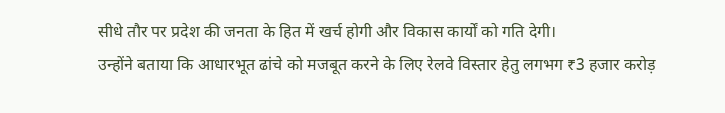सीधे तौर पर प्रदेश की जनता के हित में खर्च होगी और विकास कार्यों को गति देगी।
उन्होंने बताया कि आधारभूत ढांचे को मजबूत करने के लिए रेलवे विस्तार हेतु लगभग ₹3 हजार करोड़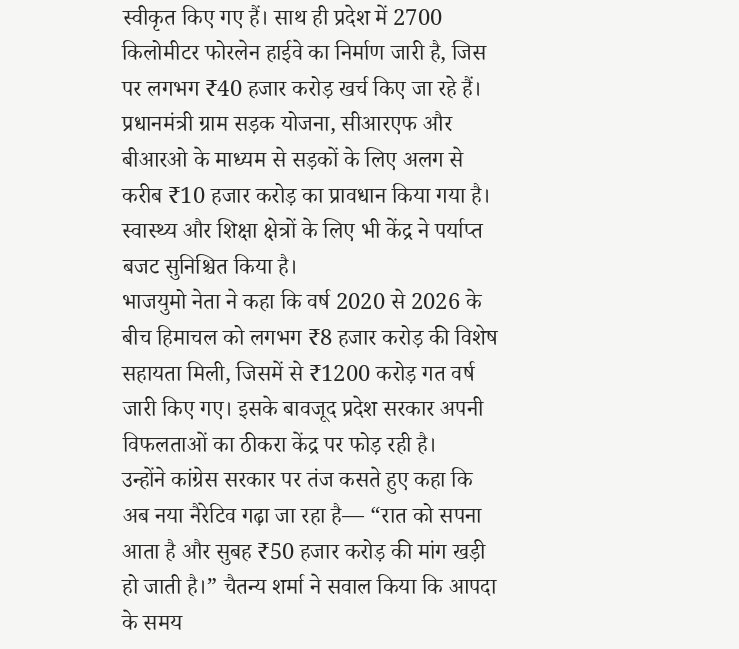स्वीकृत किए गए हैं। साथ ही प्रदेश में 2700 किलोमीटर फोरलेन हाईवे का निर्माण जारी है, जिस पर लगभग ₹40 हजार करोड़ खर्च किए जा रहे हैं। प्रधानमंत्री ग्राम सड़क योजना, सीआरएफ और बीआरओ के माध्यम से सड़कों के लिए अलग से करीब ₹10 हजार करोड़ का प्रावधान किया गया है। स्वास्थ्य और शिक्षा क्षेत्रों के लिए भी केंद्र ने पर्याप्त बजट सुनिश्चित किया है।
भाजयुमो नेता ने कहा कि वर्ष 2020 से 2026 के बीच हिमाचल को लगभग ₹8 हजार करोड़ की विशेष सहायता मिली, जिसमें से ₹1200 करोड़ गत वर्ष जारी किए गए। इसके बावजूद प्रदेश सरकार अपनी विफलताओं का ठीकरा केंद्र पर फोड़ रही है।
उन्होंने कांग्रेस सरकार पर तंज कसते हुए कहा कि अब नया नैरेटिव गढ़ा जा रहा है— “रात को सपना आता है और सुबह ₹50 हजार करोड़ की मांग खड़ी हो जाती है।” चैतन्य शर्मा ने सवाल किया कि आपदा के समय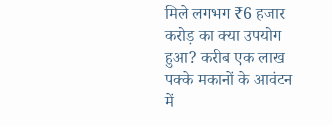मिले लगभग ₹6 हजार करोड़ का क्या उपयोग हुआ? करीब एक लाख पक्के मकानों के आवंटन में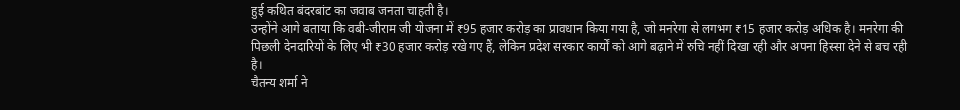हुई कथित बंदरबांट का जवाब जनता चाहती है।
उन्होंने आगे बताया कि वबी-जीराम जी योजना में ₹95 हजार करोड़ का प्रावधान किया गया है, जो मनरेगा से लगभग ₹15 हजार करोड़ अधिक है। मनरेगा की पिछली देनदारियों के लिए भी ₹30 हजार करोड़ रखे गए हैं, लेकिन प्रदेश सरकार कार्यों को आगे बढ़ाने में रुचि नहीं दिखा रही और अपना हिस्सा देने से बच रही है।
चैतन्य शर्मा ने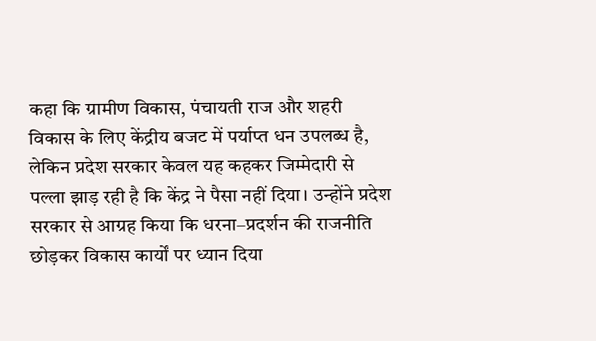कहा कि ग्रामीण विकास, पंचायती राज और शहरी विकास के लिए केंद्रीय बजट में पर्याप्त धन उपलब्ध है, लेकिन प्रदेश सरकार केवल यह कहकर जिम्मेदारी से पल्ला झाड़ रही है कि केंद्र ने पैसा नहीं दिया। उन्होंने प्रदेश सरकार से आग्रह किया कि धरना–प्रदर्शन की राजनीति छोड़कर विकास कार्यों पर ध्यान दिया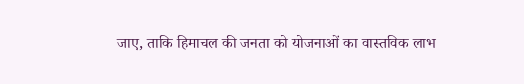जाए, ताकि हिमाचल की जनता को योजनाओं का वास्तविक लाभ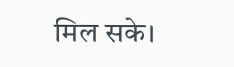मिल सके।